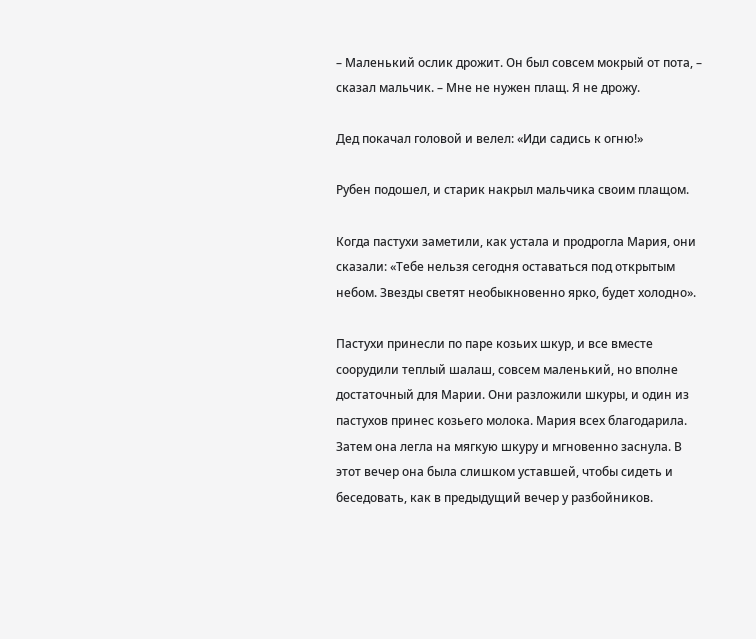– Маленький ослик дрожит. Он был совсем мокрый от пота, – сказал мальчик. – Мне не нужен плащ. Я не дрожу.

Дед покачал головой и велел: «Иди садись к огню!»

Рубен подошел, и старик накрыл мальчика своим плащом.

Когда пастухи заметили, как устала и продрогла Мария, они сказали: «Тебе нельзя сегодня оставаться под открытым небом. Звезды светят необыкновенно ярко, будет холодно».

Пастухи принесли по паре козьих шкур, и все вместе соорудили теплый шалаш, совсем маленький, но вполне достаточный для Марии. Они разложили шкуры, и один из пастухов принес козьего молока. Мария всех благодарила. Затем она легла на мягкую шкуру и мгновенно заснула. В этот вечер она была слишком уставшей, чтобы сидеть и беседовать, как в предыдущий вечер у разбойников.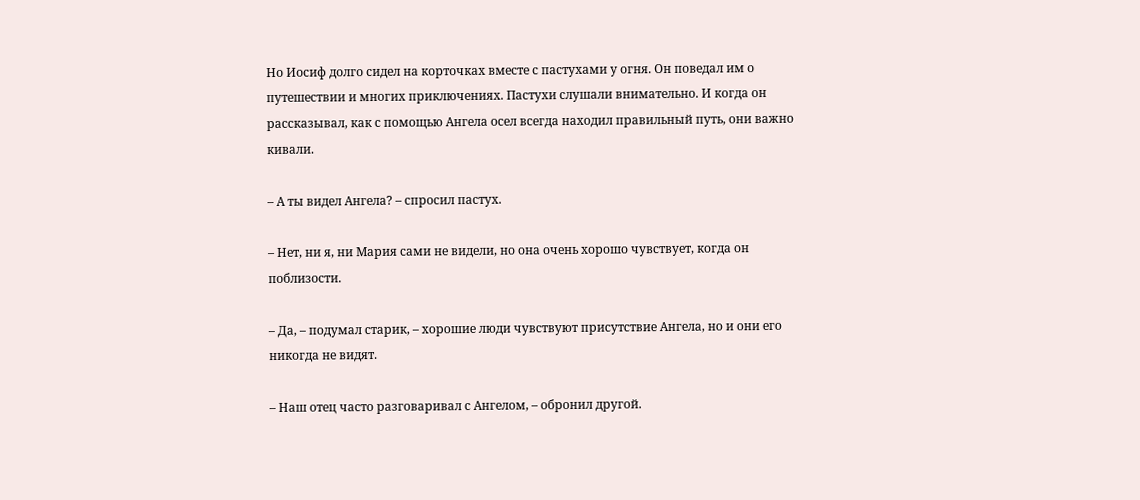Но Иосиф долго сидел на корточках вместе с пастухами у огня. Он поведал им о путешествии и многих приключениях. Пастухи слушали внимательно. И когда он рассказывал, как с помощью Ангела осел всегда находил правильный путь, они важно кивали.

– А ты видел Ангела? – спросил пастух.

– Нет, ни я, ни Мария сами не видели, но она очень хорошо чувствует, когда он поблизости.

– Да, – подумал старик, – хорошие люди чувствуют присутствие Ангела, но и они его никогда не видят.

– Наш отец часто разговаривал с Ангелом, – обронил другой.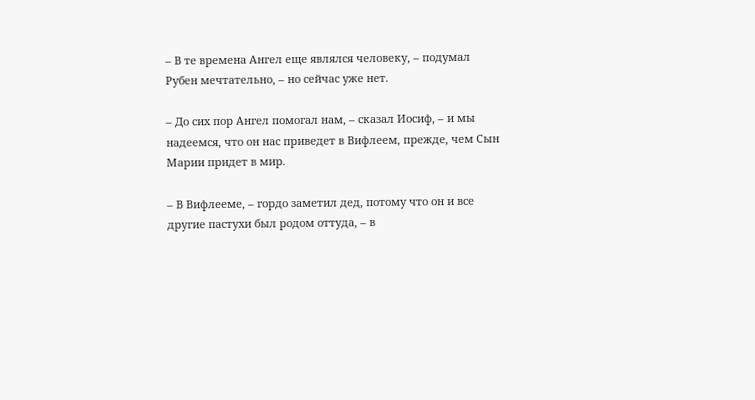– В те времена Ангел еще являлся человеку, – подумал Рубен мечтательно, – но сейчас уже нет.

– До сих пор Ангел помогал нам, – сказал Иосиф, – и мы надеемся, что он нас приведет в Вифлеем, прежде, чем Сын Марии придет в мир.

– В Вифлееме, – гордо заметил дед, потому что он и все другие пастухи был родом оттуда, – в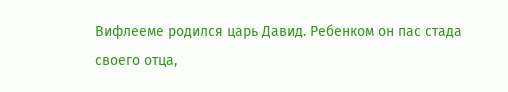Вифлееме родился царь Давид. Ребенком он пас стада своего отца,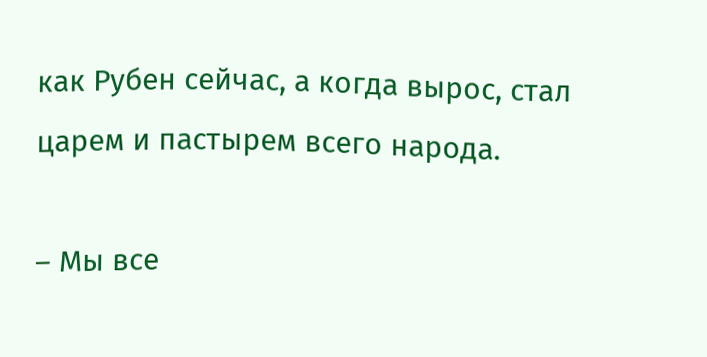как Рубен сейчас, а когда вырос, стал царем и пастырем всего народа.

– Мы все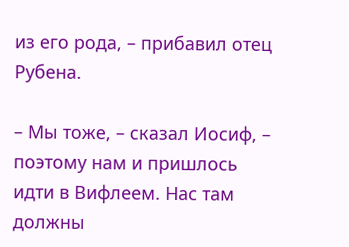из его рода, – прибавил отец Рубена.

– Мы тоже, – сказал Иосиф, – поэтому нам и пришлось идти в Вифлеем. Нас там должны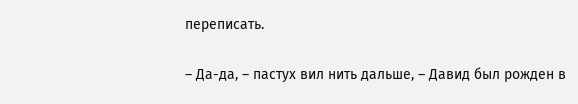переписать.

– Да-да, – пастух вил нить дальше, – Давид был рожден в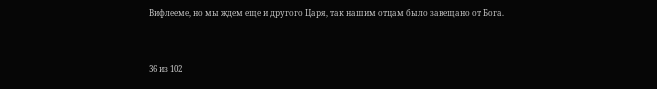Вифлееме, но мы ждем еще и другого Царя, так нашим отцам было завещано от Бога.



36 из 102